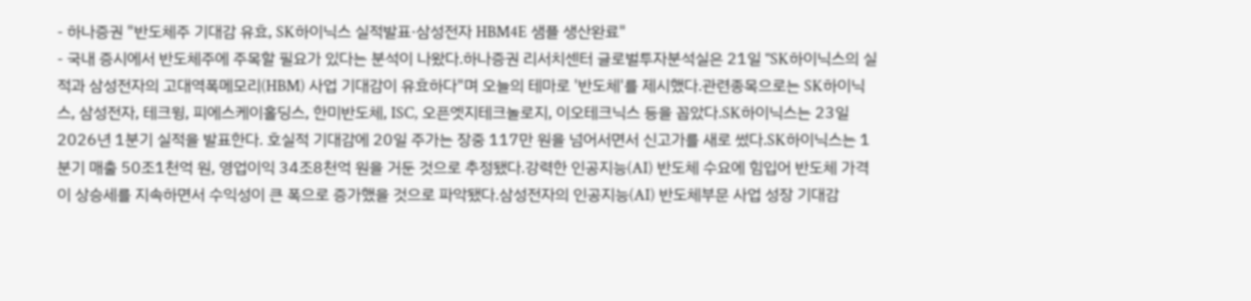- 하나증권 "반도체주 기대감 유효, SK하이닉스 실적발표·삼성전자 HBM4E 샘플 생산완료"
- 국내 증시에서 반도체주에 주목할 필요가 있다는 분석이 나왔다.하나증권 리서치센터 글로벌투자분석실은 21일 "SK하이닉스의 실적과 삼성전자의 고대역폭메모리(HBM) 사업 기대감이 유효하다"며 오늘의 테마로 '반도체'를 제시했다.관련종목으로는 SK하이닉스, 삼성전자, 테크윙, 피에스케이홀딩스, 한미반도체, ISC, 오픈엣지테크놀로지, 이오테크닉스 등을 꼽았다.SK하이닉스는 23일 2026년 1분기 실적을 발표한다. 호실적 기대감에 20일 주가는 장중 117만 원을 넘어서면서 신고가를 새로 썼다.SK하이닉스는 1분기 매출 50조1천억 원, 영업이익 34조8천억 원을 거둔 것으로 추정됐다.강력한 인공지능(AI) 반도체 수요에 힘입어 반도체 가격이 상승세를 지속하면서 수익성이 큰 폭으로 증가했을 것으로 파악됐다.삼성전자의 인공지능(AI) 반도체부문 사업 성장 기대감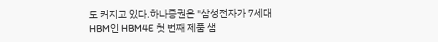도 커지고 있다.하나증권은 "삼성전자가 7세대 HBM인 HBM4E 첫 번째 제품 샘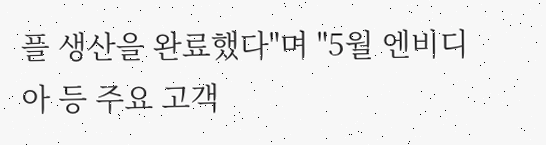플 생산을 완료했다"며 "5월 엔비디아 등 주요 고객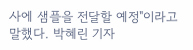사에 샘플을 전달할 예정"이라고 말했다. 박혜린 기자